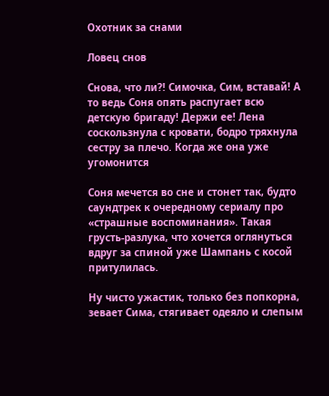Охотник за снами

Ловец снов

Снова, что ли?! Симочка, Сим, вставай! А то ведь Соня опять распугает всю детскую бригаду! Держи ее! Лена соскользнула с кровати, бодро тряхнула сестру за плечо. Когда же она уже угомонится

Соня мечется во сне и стонет так, будто саундтрек к очередному сериалу про «страшные воспоминания». Такая грусть-разлука, что хочется оглянуться вдруг за спиной уже Шампань с косой притулилась.

Ну чисто ужастик, только без попкорна, зевает Сима, стягивает одеяло и слепым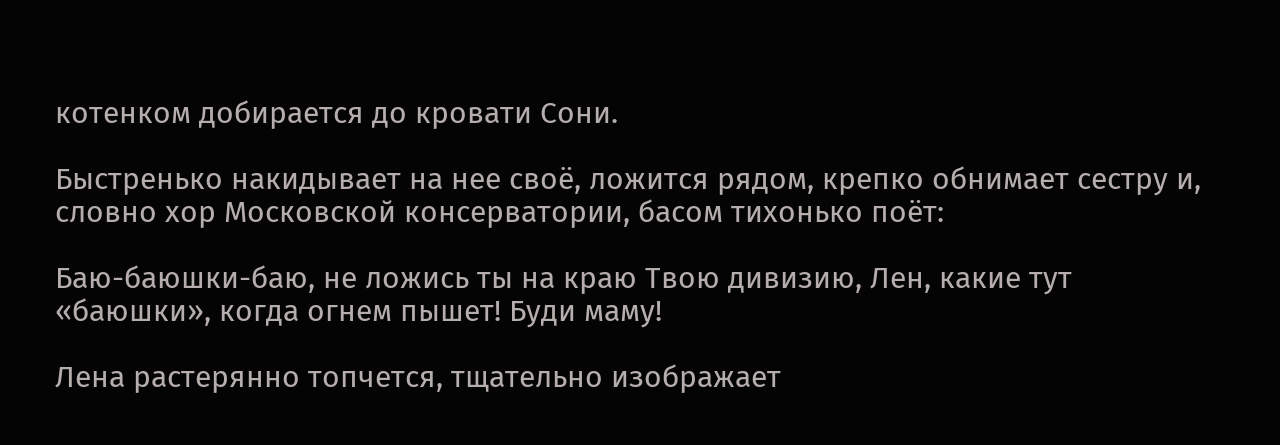котенком добирается до кровати Сони.

Быстренько накидывает на нее своё, ложится рядом, крепко обнимает сестру и, словно хор Московской консерватории, басом тихонько поёт:

Баю-баюшки-баю, не ложись ты на краю Твою дивизию, Лен, какие тут «баюшки», когда огнем пышет! Буди маму!

Лена растерянно топчется, тщательно изображает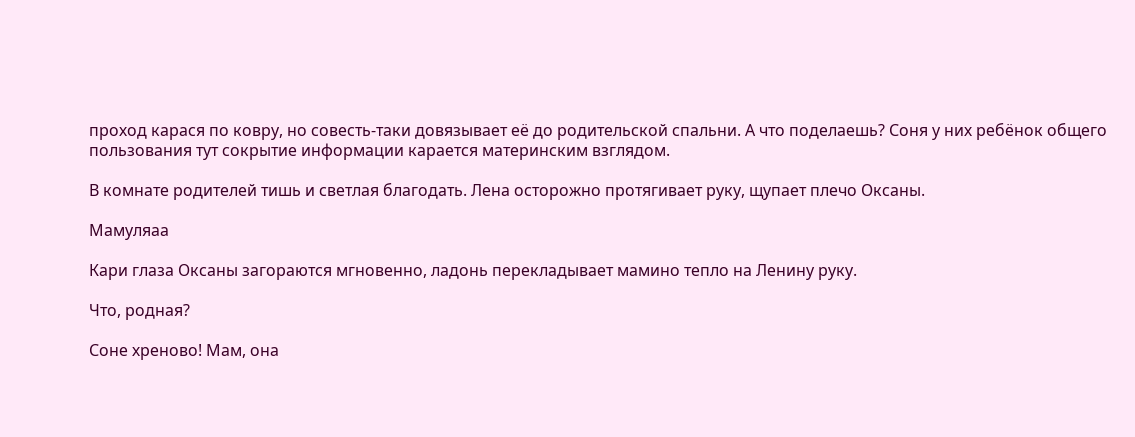проход карася по ковру, но совесть-таки довязывает её до родительской спальни. А что поделаешь? Соня у них ребёнок общего пользования тут сокрытие информации карается материнским взглядом.

В комнате родителей тишь и светлая благодать. Лена осторожно протягивает руку, щупает плечо Оксаны.

Мамуляаа

Кари глаза Оксаны загораются мгновенно, ладонь перекладывает мамино тепло на Ленину руку.

Что, родная?

Соне хреново! Мам, она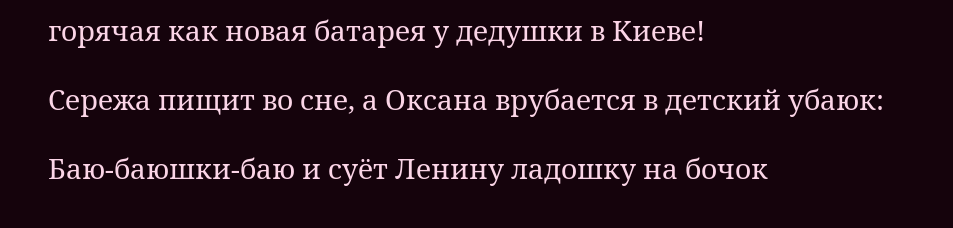горячая как новая батарея у дедушки в Киеве!

Сережа пищит во сне, а Оксана врубается в детский убаюк:

Баю-баюшки-баю и суёт Ленину ладошку на бочок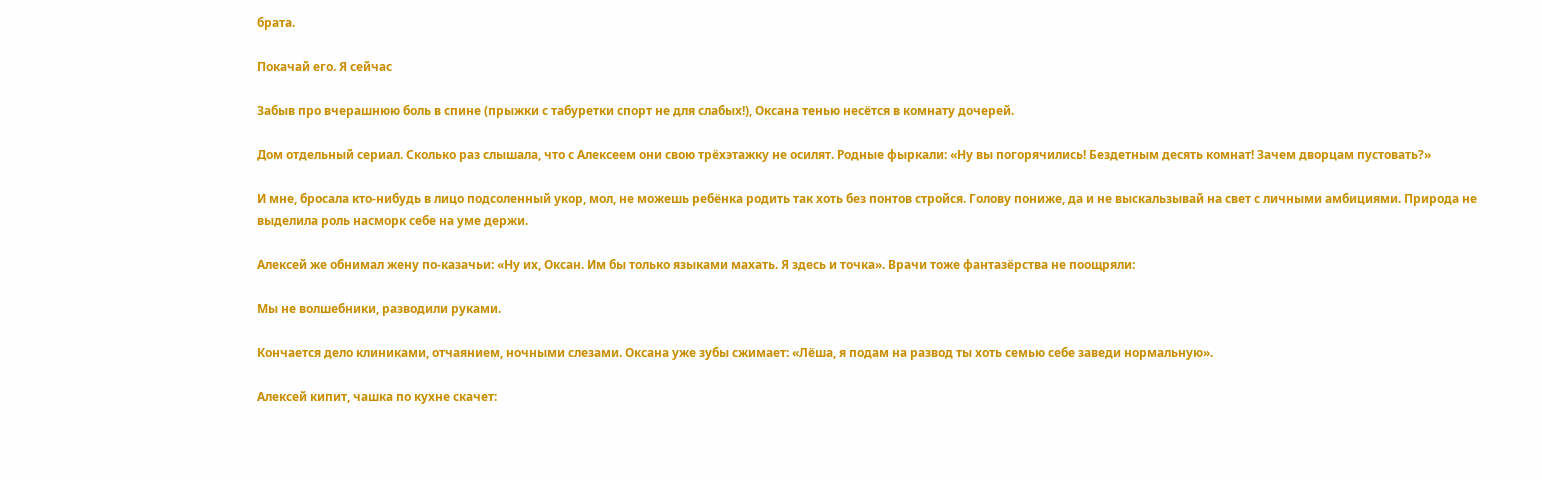брата.

Покачай его. Я сейчас

Забыв про вчерашнюю боль в спине (прыжки с табуретки спорт не для слабых!), Оксана тенью несётся в комнату дочерей.

Дом отдельный сериал. Сколько раз слышала, что с Алексеем они свою трёхэтажку не осилят. Родные фыркали: «Ну вы погорячились! Бездетным десять комнат! Зачем дворцам пустовать?»

И мне, бросала кто-нибудь в лицо подсоленный укор, мол, не можешь ребёнка родить так хоть без понтов стройся. Голову пониже, да и не выскальзывай на свет с личными амбициями. Природа не выделила роль насморк себе на уме держи.

Алексей же обнимал жену по-казачьи: «Ну их, Оксан. Им бы только языками махать. Я здесь и точка». Врачи тоже фантазёрства не поощряли:

Мы не волшебники, разводили руками.

Кончается дело клиниками, отчаянием, ночными слезами. Оксана уже зубы сжимает: «Лёша, я подам на развод ты хоть семью себе заведи нормальную».

Алексей кипит, чашка по кухне скачет: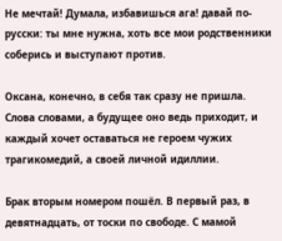Не мечтай! Думала, избавишься ага! давай по-русски: ты мне нужна, хоть все мои родственники соберись и выступают против.

Оксана, конечно, в себя так сразу не пришла. Слова словами, а будущее оно ведь приходит, и каждый хочет оставаться не героем чужих трагикомедий, а своей личной идиллии.

Брак вторым номером пошёл. В первый раз, в девятнадцать, от тоски по свободе. С мамой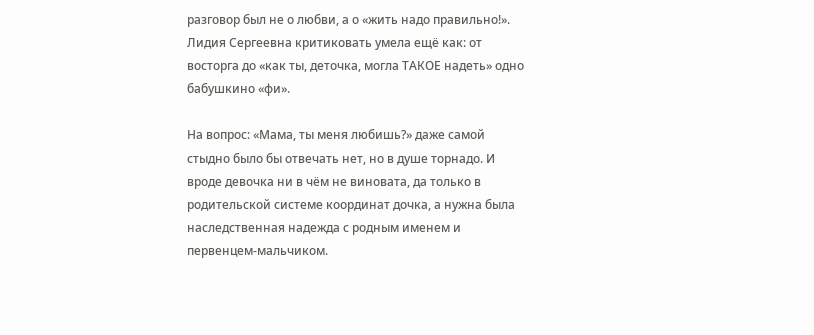разговор был не о любви, а о «жить надо правильно!». Лидия Сергеевна критиковать умела ещё как: от восторга до «как ты, деточка, могла ТАКОЕ надеть» одно бабушкино «фи».

На вопрос: «Мама, ты меня любишь?» даже самой стыдно было бы отвечать нет, но в душе торнадо. И вроде девочка ни в чём не виновата, да только в родительской системе координат дочка, а нужна была наследственная надежда с родным именем и первенцем-мальчиком.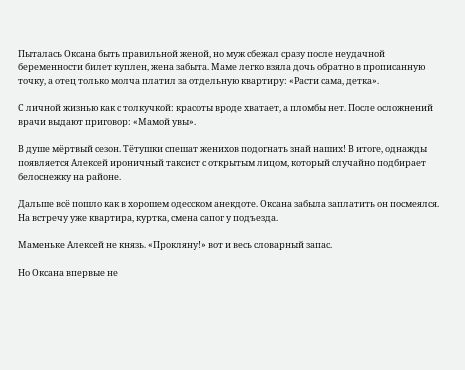Пыталась Оксана быть правильной женой, но муж сбежал сразу после неудачной беременности билет куплен, жена забыта. Маме легко взяла дочь обратно в прописанную точку, а отец только молча платил за отдельную квартиру: «Расти сама, детка».

С личной жизнью как с толкучкой: красоты вроде хватает, а пломбы нет. После осложнений врачи выдают приговор: «Мамой увы».

В душе мёртвый сезон. Тётушки спешат женихов подогнать знай наших! В итоге, однажды появляется Алексей ироничный таксист с открытым лицом, который случайно подбирает белоснежку на районе.

Дальше всё пошло как в хорошем одесском анекдоте. Оксана забыла заплатить он посмеялся. На встречу уже квартира, куртка, смена сапог у подъезда.

Маменьке Алексей не князь. «Прокляну!» вот и весь словарный запас.

Но Оксана впервые не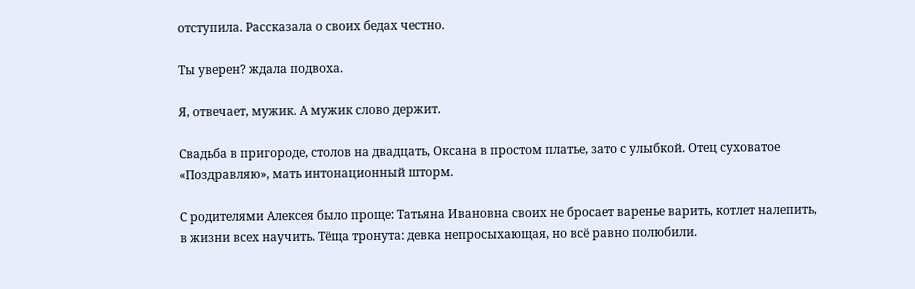отступила. Рассказала о своих бедах честно.

Ты уверен? ждала подвоха.

Я, отвечает, мужик. А мужик слово держит.

Свадьба в пригороде, столов на двадцать, Оксана в простом платье, зато с улыбкой. Отец суховатое «Поздравляю», мать интонационный шторм.

С родителями Алексея было проще: Татьяна Ивановна своих не бросает варенье варить, котлет налепить, в жизни всех научить. Тёща тронута: девка непросыхающая, но всё равно полюбили.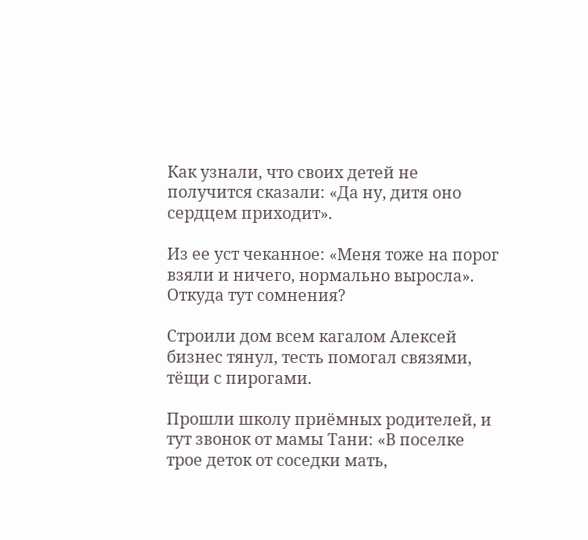Как узнали, что своих детей не получится сказали: «Да ну, дитя оно сердцем приходит».

Из ее уст чеканное: «Меня тоже на порог взяли и ничего, нормально выросла». Откуда тут сомнения?

Строили дом всем кагалом Алексей бизнес тянул, тесть помогал связями, тёщи с пирогами.

Прошли школу приёмных родителей, и тут звонок от мамы Тани: «В поселке трое деток от соседки мать,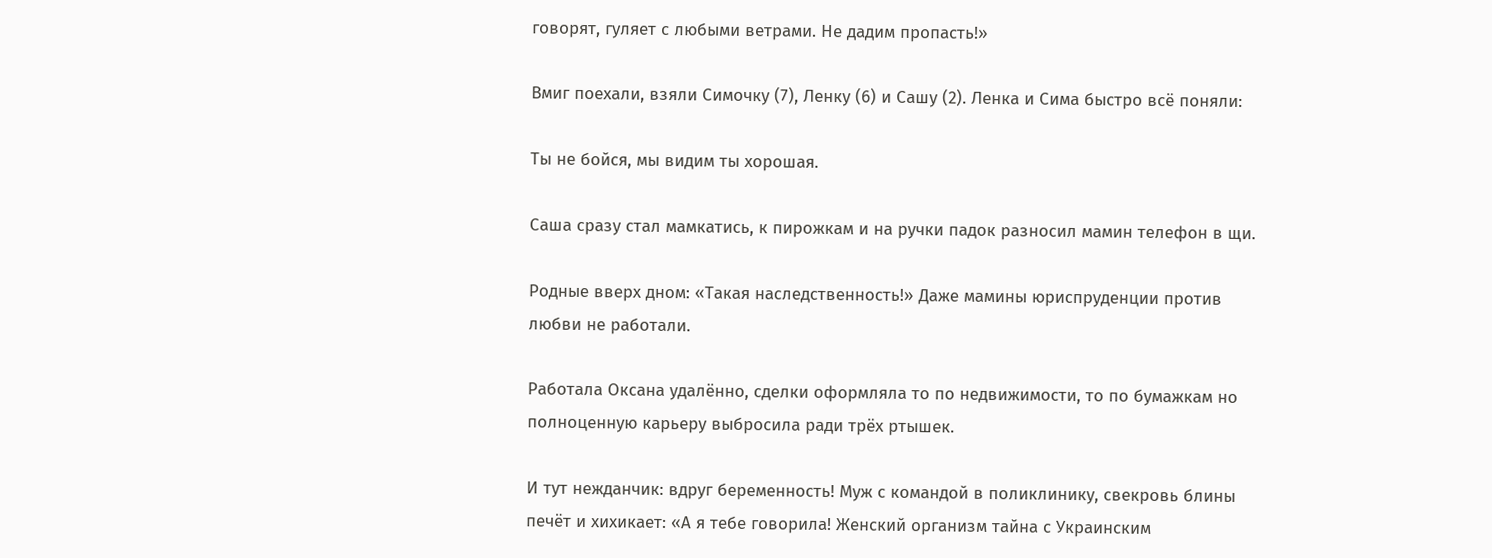говорят, гуляет с любыми ветрами. Не дадим пропасть!»

Вмиг поехали, взяли Симочку (7), Ленку (6) и Сашу (2). Ленка и Сима быстро всё поняли:

Ты не бойся, мы видим ты хорошая.

Саша сразу стал мамкатись, к пирожкам и на ручки падок разносил мамин телефон в щи.

Родные вверх дном: «Такая наследственность!» Даже мамины юриспруденции против любви не работали.

Работала Оксана удалённо, сделки оформляла то по недвижимости, то по бумажкам но полноценную карьеру выбросила ради трёх ртышек.

И тут нежданчик: вдруг беременность! Муж с командой в поликлинику, свекровь блины печёт и хихикает: «А я тебе говорила! Женский организм тайна с Украинским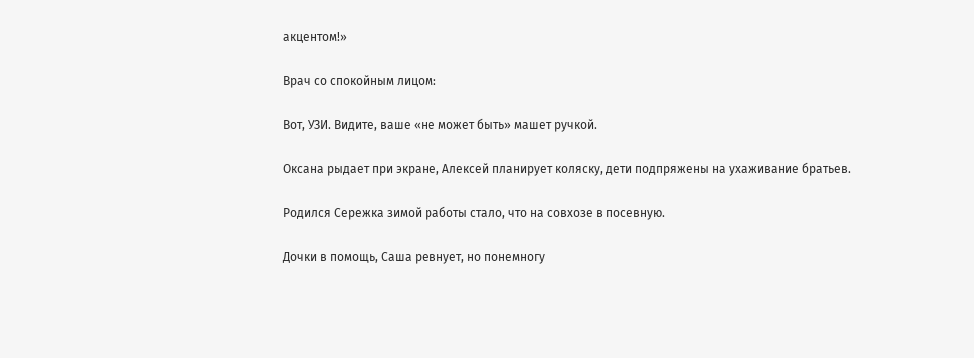акцентом!»

Врач со спокойным лицом:

Вот, УЗИ. Видите, ваше «не может быть» машет ручкой.

Оксана рыдает при экране, Алексей планирует коляску, дети подпряжены на ухаживание братьев.

Родился Сережка зимой работы стало, что на совхозе в посевную.

Дочки в помощь, Саша ревнует, но понемногу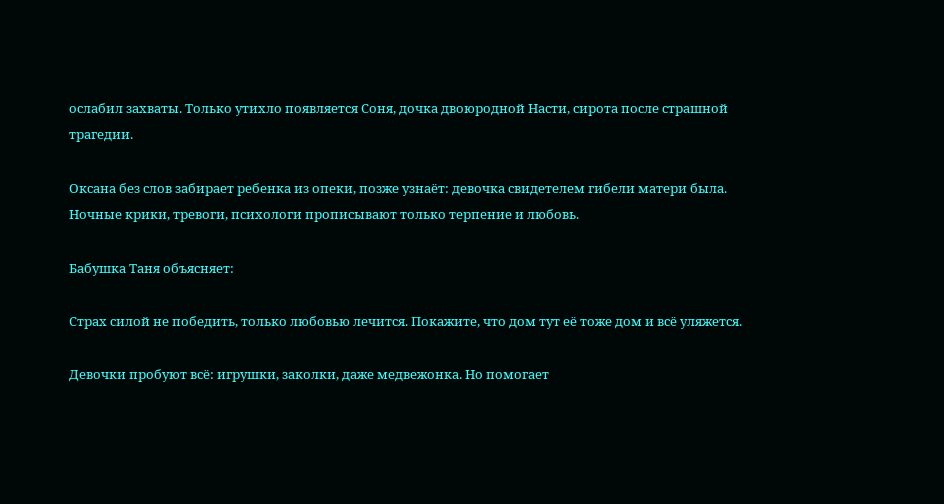ослабил захваты. Только утихло появляется Соня, дочка двоюродной Насти, сирота после страшной трагедии.

Оксана без слов забирает ребенка из опеки, позже узнаёт: девочка свидетелем гибели матери была. Ночные крики, тревоги, психологи прописывают только терпение и любовь.

Бабушка Таня объясняет:

Страх силой не победить, только любовью лечится. Покажите, что дом тут её тоже дом и всё уляжется.

Девочки пробуют всё: игрушки, заколки, даже медвежонка. Но помогает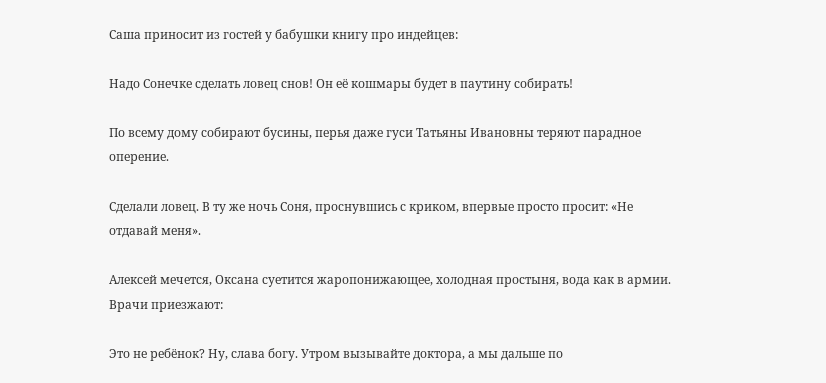Саша приносит из гостей у бабушки книгу про индейцев:

Надо Сонечке сделать ловец снов! Он её кошмары будет в паутину собирать!

По всему дому собирают бусины, перья даже гуси Татьяны Ивановны теряют парадное оперение.

Сделали ловец. В ту же ночь Соня, проснувшись с криком, впервые просто просит: «Не отдавай меня».

Алексей мечется, Оксана суетится жаропонижающее, холодная простыня, вода как в армии. Врачи приезжают:

Это не ребёнок? Ну, слава богу. Утром вызывайте доктора, а мы дальше по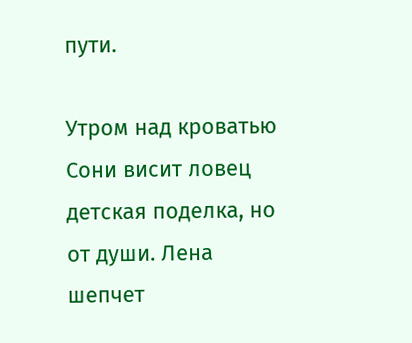пути.

Утром над кроватью Сони висит ловец детская поделка, но от души. Лена шепчет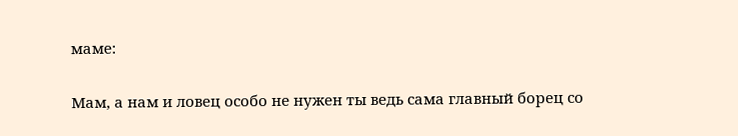маме:

Мам, а нам и ловец особо не нужен ты ведь сама главный борец со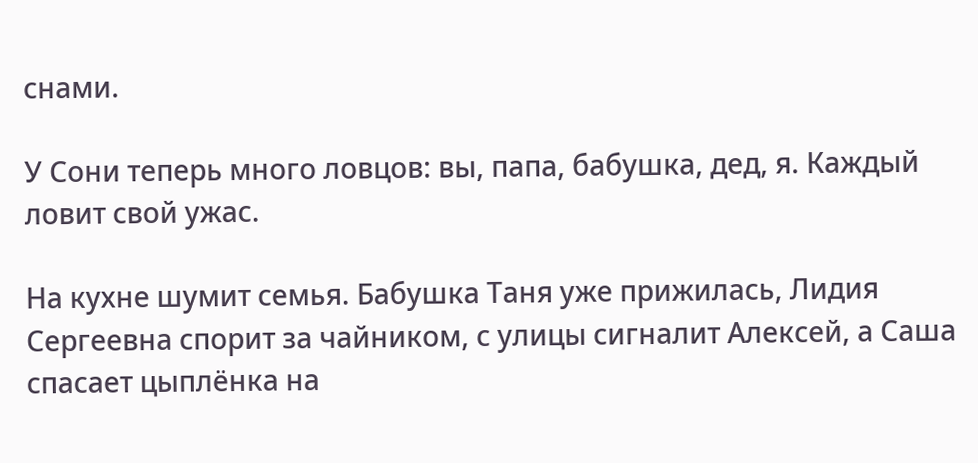снами.

У Сони теперь много ловцов: вы, папа, бабушка, дед, я. Каждый ловит свой ужас.

На кухне шумит семья. Бабушка Таня уже прижилась, Лидия Сергеевна спорит за чайником, с улицы сигналит Алексей, а Саша спасает цыплёнка на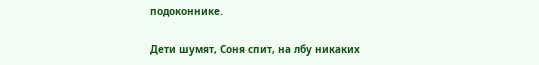подоконнике.

Дети шумят, Соня спит, на лбу никаких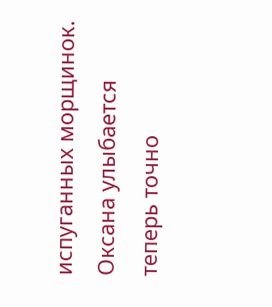испуганных морщинок. Оксана улыбается теперь точно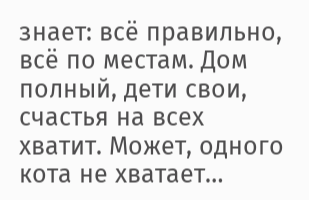знает: всё правильно, всё по местам. Дом полный, дети свои, счастья на всех хватит. Может, одного кота не хватает…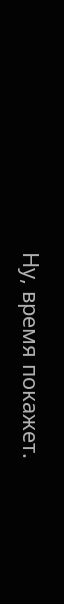Ну, время покажет.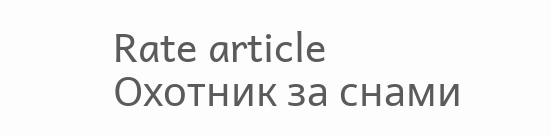Rate article
Охотник за снами